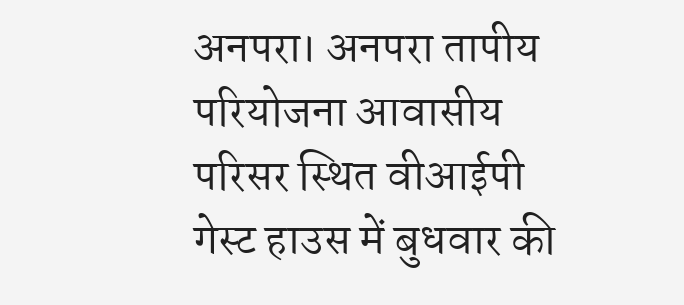अनपरा। अनपरा तापीय परियोजना आवासीय परिसर स्थित वीआईपी गेस्ट हाउस में बुधवार की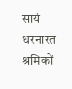सायं धरनारत श्रमिकों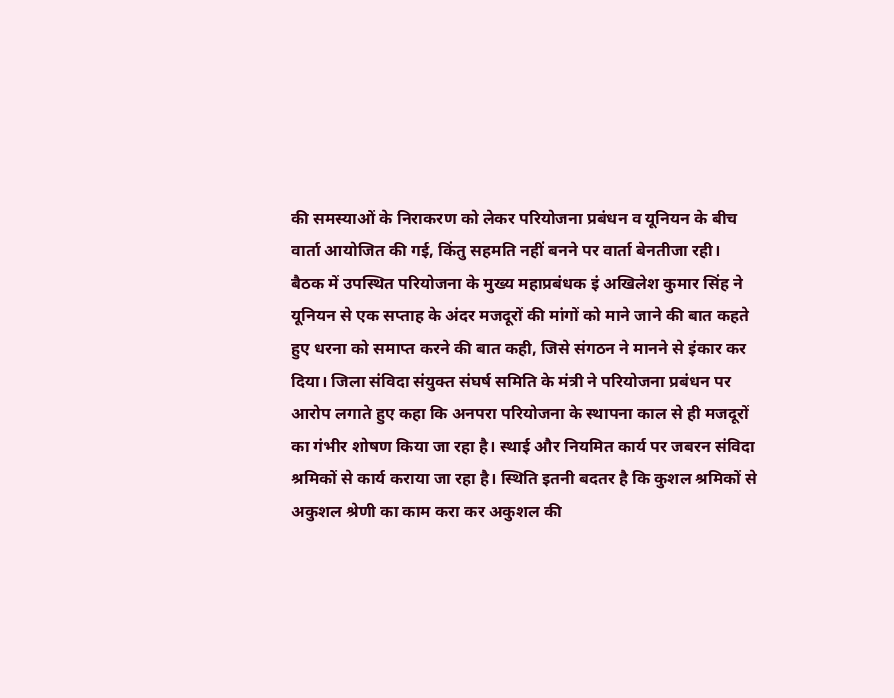की समस्याओं के निराकरण को लेकर परियोजना प्रबंधन व यूनियन के बीच वार्ता आयोजित की गई, किंतु सहमति नहीं बनने पर वार्ता बेनतीजा रही।
बैठक में उपस्थित परियोजना के मुख्य महाप्रबंधक इं अखिलेश कुमार सिंह ने यूनियन से एक सप्ताह के अंदर मजदूरों की मांगों को माने जाने की बात कहते हुए धरना को समाप्त करने की बात कही, जिसे संगठन ने मानने से इंकार कर दिया। जिला संविदा संयुक्त संघर्ष समिति के मंत्री ने परियोजना प्रबंधन पर आरोप लगाते हुए कहा कि अनपरा परियोजना के स्थापना काल से ही मजदूरों का गंभीर शोषण किया जा रहा है। स्थाई और नियमित कार्य पर जबरन संविदा श्रमिकों से कार्य कराया जा रहा है। स्थिति इतनी बदतर है कि कुशल श्रमिकों से अकुशल श्रेणी का काम करा कर अकुशल की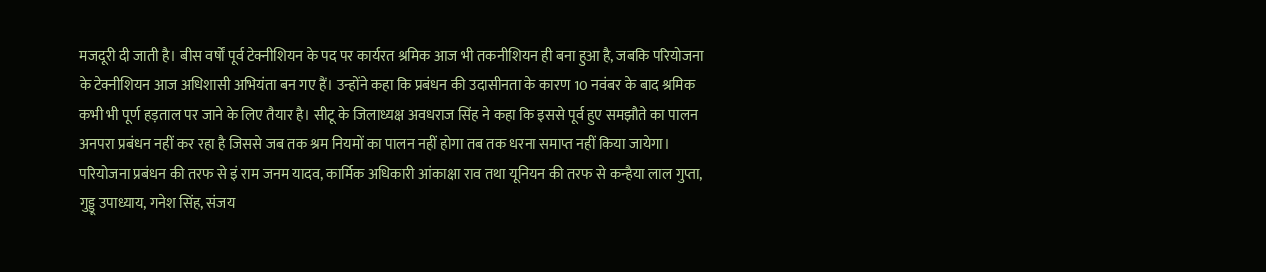मजदूरी दी जाती है। बीस वर्षों पूर्व टेक्नीशियन के पद पर कार्यरत श्रमिक आज भी तकनीशियन ही बना हुआ है, जबकि परियोजना के टेक्नीशियन आज अधिशासी अभियंता बन गए हैं। उन्होंने कहा कि प्रबंधन की उदासीनता के कारण 10 नवंबर के बाद श्रमिक कभी भी पूर्ण हड़ताल पर जाने के लिए तैयार है। सीटू के जिलाध्यक्ष अवधराज सिंह ने कहा कि इससे पूर्व हुए समझौते का पालन अनपरा प्रबंधन नहीं कर रहा है जिससे जब तक श्रम नियमों का पालन नहीं होगा तब तक धरना समाप्त नहीं किया जायेगा। परियोजना प्रबंधन की तरफ से इं राम जनम यादव, कार्मिक अधिकारी आंकाक्षा राव तथा यूनियन की तरफ से कन्हैया लाल गुप्ता, गुड्डू उपाध्याय, गनेश सिंह, संजय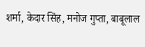शर्मा, केदार सिंह, मनोज गुप्ता, बाबूलाल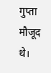गुप्ता मौजूद थे।